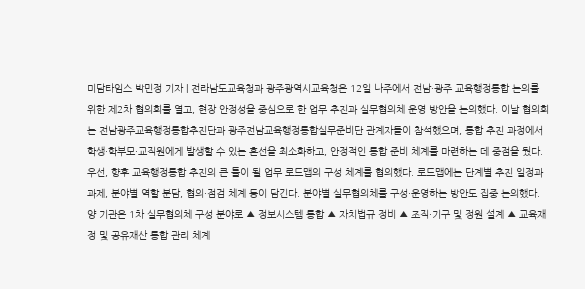미담타임스 박민정 기자 | 전라남도교육청과 광주광역시교육청은 12일 나주에서 전남·광주 교육행정통합 논의를 위한 제2차 협의회를 열고, 현장 안정성을 중심으로 한 업무 추진과 실무협의체 운영 방안을 논의했다. 이날 협의회는 전남광주교육행정통합추진단과 광주전남교육행정통합실무준비단 관계자들이 참석했으며, 통합 추진 과정에서 학생·학부모·교직원에게 발생할 수 있는 혼선을 최소화하고, 안정적인 통합 준비 체계를 마련하는 데 중점을 뒀다. 우선, 향후 교육행정통합 추진의 큰 틀이 될 업무 로드맵의 구성 체계를 협의했다. 로드맵에는 단계별 추진 일정과 과제, 분야별 역할 분담, 협의·점검 체계 등이 담긴다. 분야별 실무협의체를 구성·운영하는 방안도 집중 논의했다. 양 기관은 1차 실무협의체 구성 분야로 ▲ 정보시스템 통합 ▲ 자치법규 정비 ▲ 조직·기구 및 정원 설계 ▲ 교육재정 및 공유재산 통합 관리 체계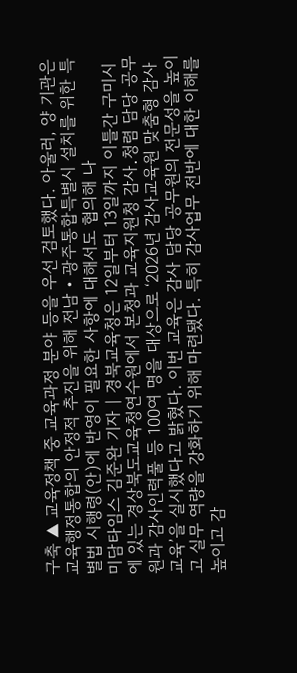구축 ▲ 교육정책 중 교육과정 분야 등을 우선 검토했다. 아울러, 양 기관은 교육행정통합의 안정적 추진을 위해 전남‧광주통합특별시 설치를 위한 특별법 시행령(안)에 반영이 필요한 사항에 대해서도 협의해 나
미담타임스 김준완 기자 | 경북교육청은 12일부터 13일까지 이틀간 구미시에 있는 경상북도교육청연수원에서 본청과 교육지원청 감사․청렴 담당 공무원과 감사인력풀 등 100여 명을 대상으로 ‘2026년 감사교육원 맞춤형 감사 교육’을 실시했다고 밝혔다. 이번 교육은 감사 담당 공무원의 전문성을 높이고 실무 역량을 강화하기 위해 마련됐다. 특히 감사업무 전반에 대한 이해를 높이고 감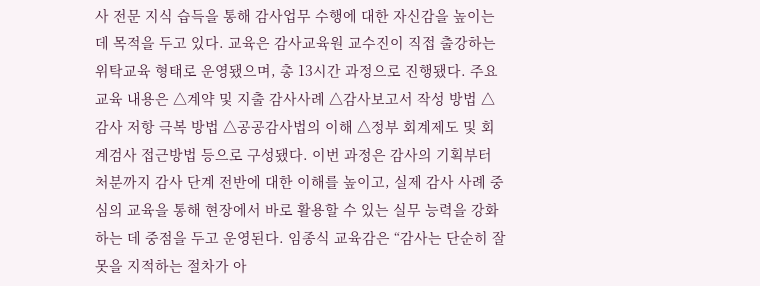사 전문 지식 습득을 통해 감사업무 수행에 대한 자신감을 높이는 데 목적을 두고 있다. 교육은 감사교육원 교수진이 직접 출강하는 위탁교육 형태로 운영됐으며, 총 13시간 과정으로 진행됐다. 주요 교육 내용은 △계약 및 지출 감사사례 △감사보고서 작성 방법 △감사 저항 극복 방법 △공공감사법의 이해 △정부 회계제도 및 회계검사 접근방법 등으로 구성됐다. 이번 과정은 감사의 기획부터 처분까지 감사 단계 전반에 대한 이해를 높이고, 실제 감사 사례 중심의 교육을 통해 현장에서 바로 활용할 수 있는 실무 능력을 강화하는 데 중점을 두고 운영된다. 임종식 교육감은 “감사는 단순히 잘못을 지적하는 절차가 아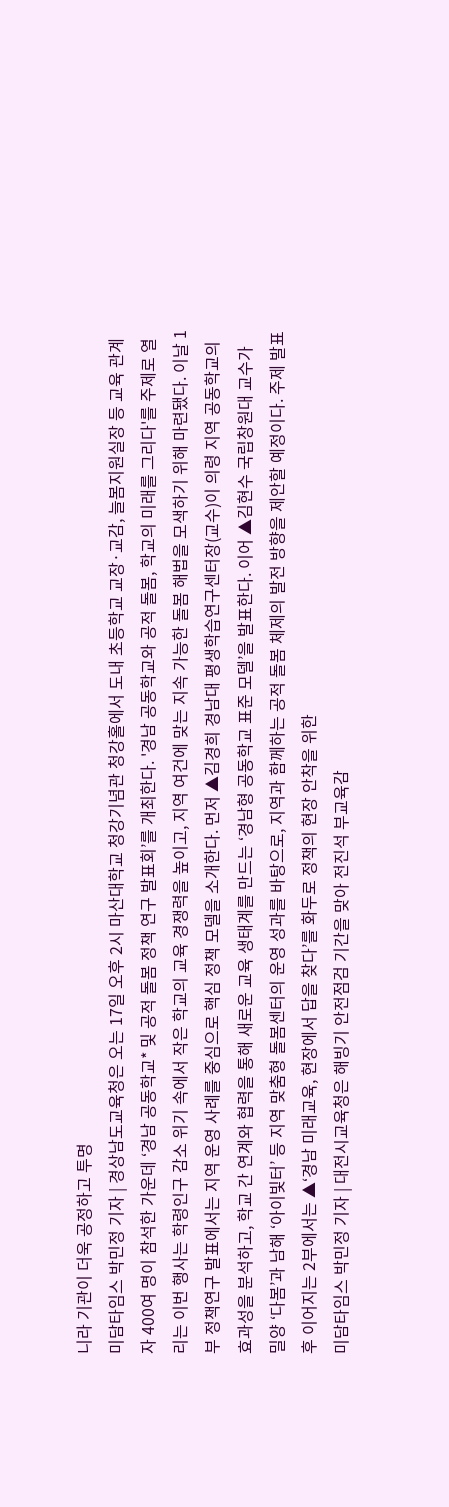니라 기관이 더욱 공정하고 투명
미담타임스 박민정 기자 | 경상남도교육청은 오는 17일 오후 2시 마산대학교 청강기념관 청강홀에서 도내 초등학교 교장·교감, 늘봄지원실장 등 교육 관계자 400여 명이 참석한 가운데 ‘경남 공동학교* 및 공적 돌봄 정책 연구 발표회’를 개최한다. '경남 공동학교와 공적 돌봄, 학교의 미래를 그리다'를 주제로 열리는 이번 행사는 학령인구 감소 위기 속에서 작은 학교의 교육 경쟁력을 높이고, 지역 여건에 맞는 지속 가능한 돌봄 해법을 모색하기 위해 마련됐다. 이날 1부 정책연구 발표에서는 지역 운영 사례를 중심으로 핵심 정책 모델을 소개한다. 먼저 ▲김경희 경남대 평생학습연구센터장(교수)이 의령 지역 공동학교의 효과성을 분석하고, 학교 간 연계와 협력을 통해 새로운 교육 생태계를 만드는 ‘경남형 공동학교 표준 모델’을 발표한다. 이어 ▲김현수 국립창원대 교수가 밀양 ‘다봄’과 남해 ‘아이빛터’ 등 지역 맞춤형 돌봄센터의 운영 성과를 바탕으로, 지역과 함께하는 공적 돌봄 체제의 발전 방향을 제안할 예정이다. 주제 발표 후 이어지는 2부에서는 ▲‘경남 미래교육, 현장에서 답을 찾다’를 화두로 정책의 현장 안착을 위한
미담타임스 박민정 기자 | 대전시교육청은 해빙기 안전점검 기간을 맞아 전진석 부교육감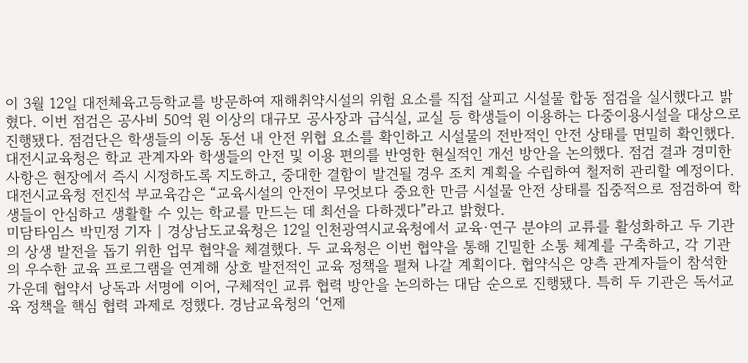이 3월 12일 대전체육고등학교를 방문하여 재해취약시설의 위험 요소를 직접 살피고 시설물 합동 점검을 실시했다고 밝혔다. 이번 점검은 공사비 50억 원 이상의 대규모 공사장과 급식실, 교실 등 학생들이 이용하는 다중이용시설을 대상으로 진행됐다. 점검단은 학생들의 이동 동선 내 안전 위협 요소를 확인하고 시설물의 전반적인 안전 상태를 면밀히 확인했다. 대전시교육청은 학교 관계자와 학생들의 안전 및 이용 편의를 반영한 현실적인 개선 방안을 논의했다. 점검 결과 경미한 사항은 현장에서 즉시 시정하도록 지도하고, 중대한 결함이 발견될 경우 조치 계획을 수립하여 철저히 관리할 예정이다. 대전시교육청 전진석 부교육감은 “교육시설의 안전이 무엇보다 중요한 만큼 시설물 안전 상태를 집중적으로 점검하여 학생들이 안심하고 생활할 수 있는 학교를 만드는 데 최선을 다하겠다”라고 밝혔다.
미담타임스 박민정 기자 | 경상남도교육청은 12일 인천광역시교육청에서 교육·연구 분야의 교류를 활성화하고 두 기관의 상생 발전을 돕기 위한 업무 협약을 체결했다. 두 교육청은 이번 협약을 통해 긴밀한 소통 체계를 구축하고, 각 기관의 우수한 교육 프로그램을 연계해 상호 발전적인 교육 정책을 펼쳐 나갈 계획이다. 협약식은 양측 관계자들이 참석한 가운데 협약서 낭독과 서명에 이어, 구체적인 교류 협력 방안을 논의하는 대담 순으로 진행됐다. 특히 두 기관은 독서교육 정책을 핵심 협력 과제로 정했다. 경남교육청의 ‘언제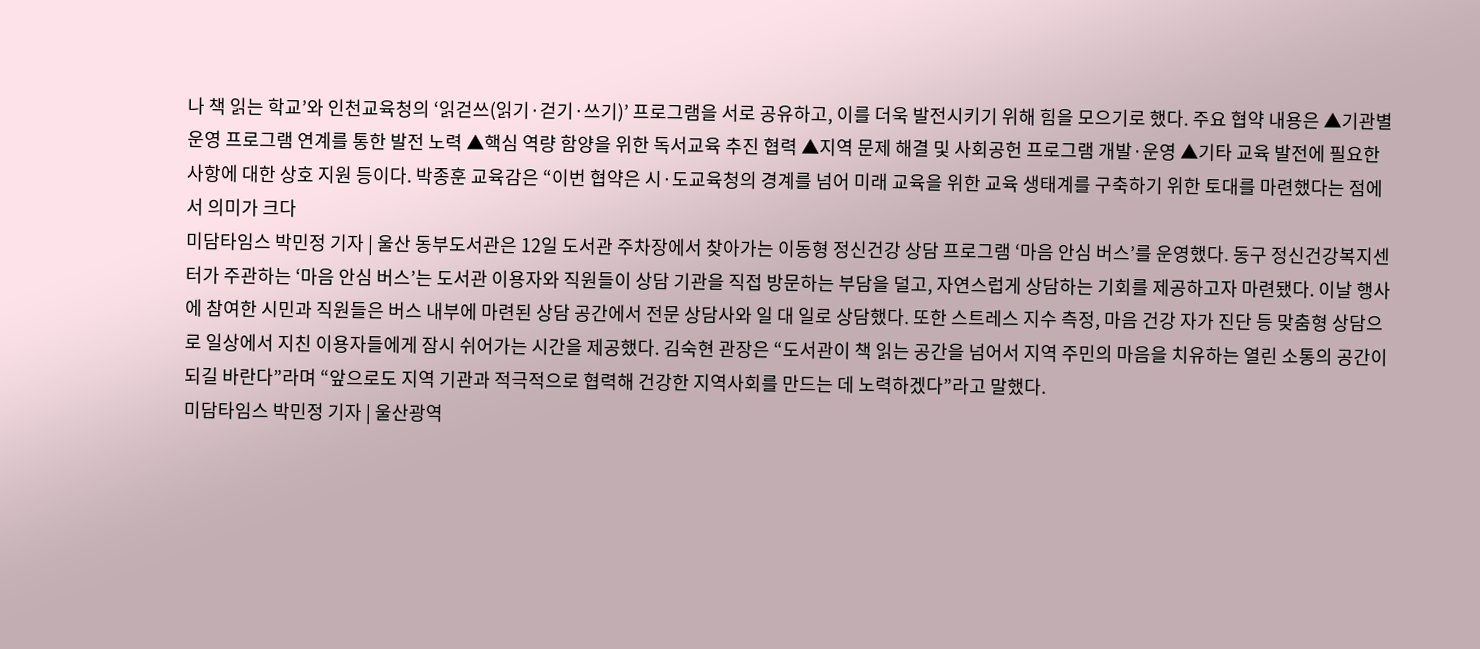나 책 읽는 학교’와 인천교육청의 ‘읽걷쓰(읽기·걷기·쓰기)’ 프로그램을 서로 공유하고, 이를 더욱 발전시키기 위해 힘을 모으기로 했다. 주요 협약 내용은 ▲기관별 운영 프로그램 연계를 통한 발전 노력 ▲핵심 역량 함양을 위한 독서교육 추진 협력 ▲지역 문제 해결 및 사회공헌 프로그램 개발·운영 ▲기타 교육 발전에 필요한 사항에 대한 상호 지원 등이다. 박종훈 교육감은 “이번 협약은 시·도교육청의 경계를 넘어 미래 교육을 위한 교육 생태계를 구축하기 위한 토대를 마련했다는 점에서 의미가 크다
미담타임스 박민정 기자 | 울산 동부도서관은 12일 도서관 주차장에서 찾아가는 이동형 정신건강 상담 프로그램 ‘마음 안심 버스’를 운영했다. 동구 정신건강복지센터가 주관하는 ‘마음 안심 버스’는 도서관 이용자와 직원들이 상담 기관을 직접 방문하는 부담을 덜고, 자연스럽게 상담하는 기회를 제공하고자 마련됐다. 이날 행사에 참여한 시민과 직원들은 버스 내부에 마련된 상담 공간에서 전문 상담사와 일 대 일로 상담했다. 또한 스트레스 지수 측정, 마음 건강 자가 진단 등 맞춤형 상담으로 일상에서 지친 이용자들에게 잠시 쉬어가는 시간을 제공했다. 김숙현 관장은 “도서관이 책 읽는 공간을 넘어서 지역 주민의 마음을 치유하는 열린 소통의 공간이 되길 바란다”라며 “앞으로도 지역 기관과 적극적으로 협력해 건강한 지역사회를 만드는 데 노력하겠다”라고 말했다.
미담타임스 박민정 기자 | 울산광역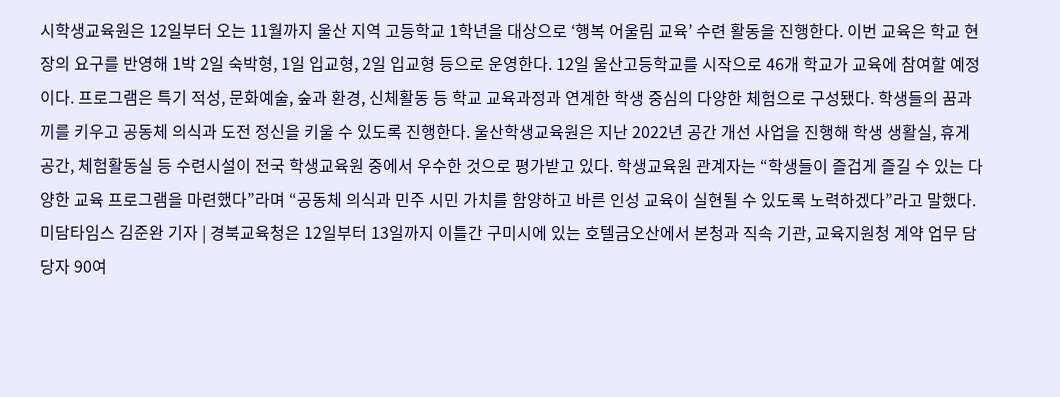시학생교육원은 12일부터 오는 11월까지 울산 지역 고등학교 1학년을 대상으로 ‘행복 어울림 교육’ 수련 활동을 진행한다. 이번 교육은 학교 현장의 요구를 반영해 1박 2일 숙박형, 1일 입교형, 2일 입교형 등으로 운영한다. 12일 울산고등학교를 시작으로 46개 학교가 교육에 참여할 예정이다. 프로그램은 특기 적성, 문화예술, 숲과 환경, 신체활동 등 학교 교육과정과 연계한 학생 중심의 다양한 체험으로 구성됐다. 학생들의 꿈과 끼를 키우고 공동체 의식과 도전 정신을 키울 수 있도록 진행한다. 울산학생교육원은 지난 2022년 공간 개선 사업을 진행해 학생 생활실, 휴게공간, 체험활동실 등 수련시설이 전국 학생교육원 중에서 우수한 것으로 평가받고 있다. 학생교육원 관계자는 “학생들이 즐겁게 즐길 수 있는 다양한 교육 프로그램을 마련했다”라며 “공동체 의식과 민주 시민 가치를 함양하고 바른 인성 교육이 실현될 수 있도록 노력하겠다”라고 말했다.
미담타임스 김준완 기자 | 경북교육청은 12일부터 13일까지 이틀간 구미시에 있는 호텔금오산에서 본청과 직속 기관, 교육지원청 계약 업무 담당자 90여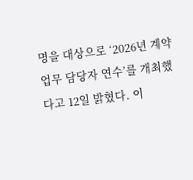명을 대상으로 ‘2026년 계약 업무 담당자 연수’를 개최했다고 12일 밝혔다. 이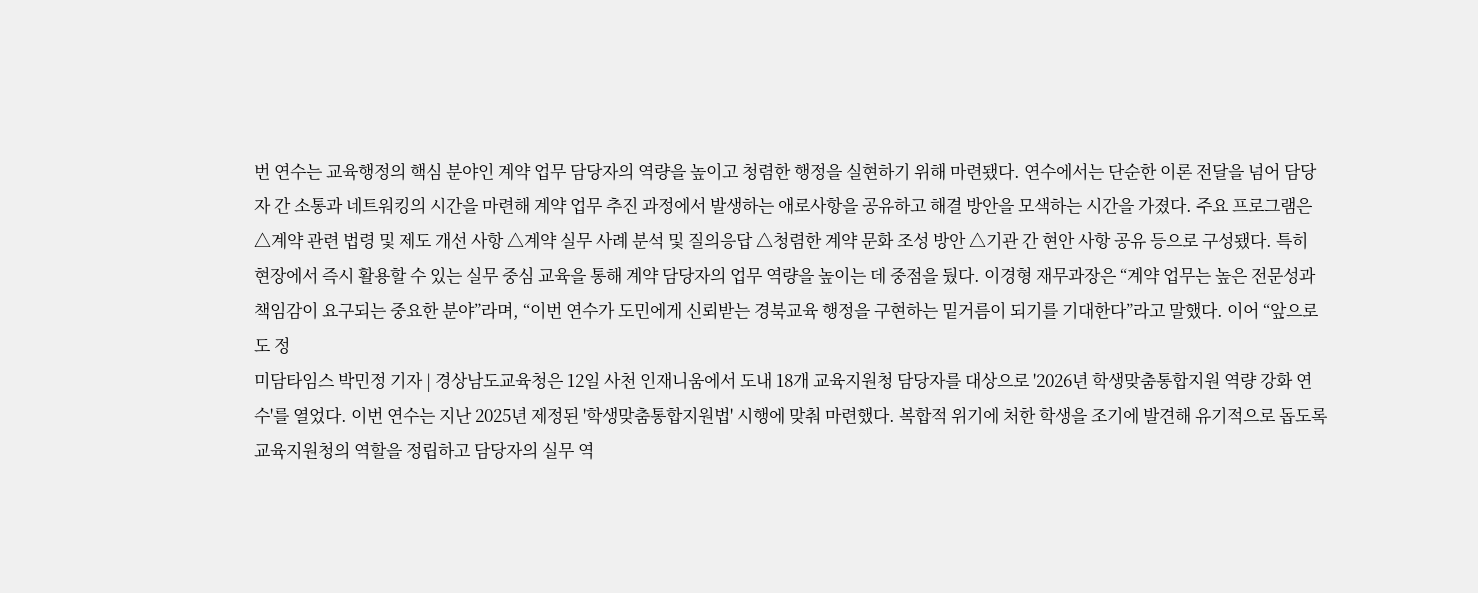번 연수는 교육행정의 핵심 분야인 계약 업무 담당자의 역량을 높이고 청렴한 행정을 실현하기 위해 마련됐다. 연수에서는 단순한 이론 전달을 넘어 담당자 간 소통과 네트워킹의 시간을 마련해 계약 업무 추진 과정에서 발생하는 애로사항을 공유하고 해결 방안을 모색하는 시간을 가졌다. 주요 프로그램은 △계약 관련 법령 및 제도 개선 사항 △계약 실무 사례 분석 및 질의응답 △청렴한 계약 문화 조성 방안 △기관 간 현안 사항 공유 등으로 구성됐다. 특히 현장에서 즉시 활용할 수 있는 실무 중심 교육을 통해 계약 담당자의 업무 역량을 높이는 데 중점을 뒀다. 이경형 재무과장은 “계약 업무는 높은 전문성과 책임감이 요구되는 중요한 분야”라며, “이번 연수가 도민에게 신뢰받는 경북교육 행정을 구현하는 밑거름이 되기를 기대한다”라고 말했다. 이어 “앞으로도 정
미담타임스 박민정 기자 | 경상남도교육청은 12일 사천 인재니움에서 도내 18개 교육지원청 담당자를 대상으로 '2026년 학생맞춤통합지원 역량 강화 연수'를 열었다. 이번 연수는 지난 2025년 제정된 '학생맞춤통합지원법' 시행에 맞춰 마련했다. 복합적 위기에 처한 학생을 조기에 발견해 유기적으로 돕도록 교육지원청의 역할을 정립하고 담당자의 실무 역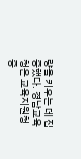량을 키우는 데 집중했다. 경남교육청은 교육지원청 중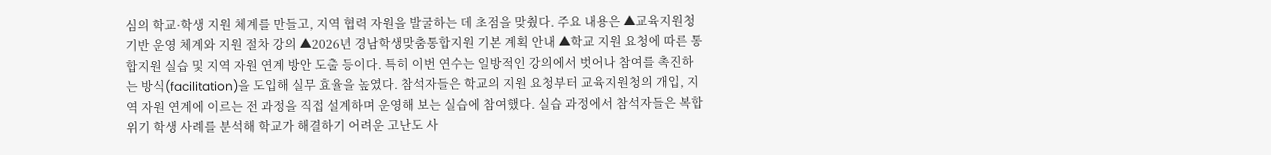심의 학교·학생 지원 체계를 만들고, 지역 협력 자원을 발굴하는 데 초점을 맞췄다. 주요 내용은 ▲교육지원청 기반 운영 체계와 지원 절차 강의 ▲2026년 경남학생맞춤통합지원 기본 계획 안내 ▲학교 지원 요청에 따른 통합지원 실습 및 지역 자원 연계 방안 도출 등이다. 특히 이번 연수는 일방적인 강의에서 벗어나 참여를 촉진하는 방식(facilitation)을 도입해 실무 효율을 높였다. 참석자들은 학교의 지원 요청부터 교육지원청의 개입, 지역 자원 연계에 이르는 전 과정을 직접 설계하며 운영해 보는 실습에 참여했다. 실습 과정에서 참석자들은 복합 위기 학생 사례를 분석해 학교가 해결하기 어려운 고난도 사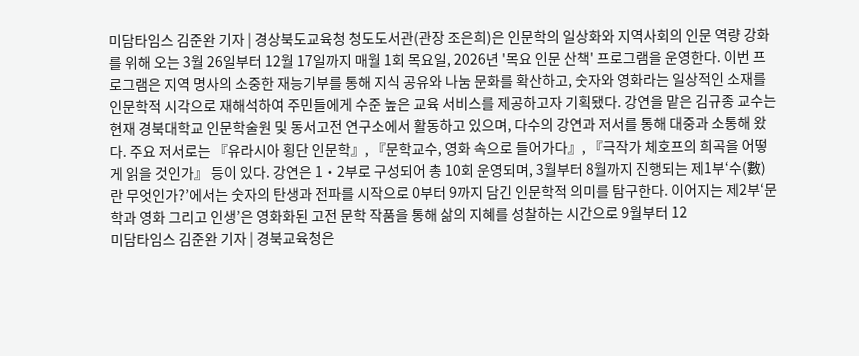미담타임스 김준완 기자 | 경상북도교육청 청도도서관(관장 조은희)은 인문학의 일상화와 지역사회의 인문 역량 강화를 위해 오는 3월 26일부터 12월 17일까지 매월 1회 목요일, 2026년 '목요 인문 산책' 프로그램을 운영한다. 이번 프로그램은 지역 명사의 소중한 재능기부를 통해 지식 공유와 나눔 문화를 확산하고, 숫자와 영화라는 일상적인 소재를 인문학적 시각으로 재해석하여 주민들에게 수준 높은 교육 서비스를 제공하고자 기획됐다. 강연을 맡은 김규종 교수는 현재 경북대학교 인문학술원 및 동서고전 연구소에서 활동하고 있으며, 다수의 강연과 저서를 통해 대중과 소통해 왔다. 주요 저서로는 『유라시아 횡단 인문학』, 『문학교수, 영화 속으로 들어가다』, 『극작가 체호프의 희곡을 어떻게 읽을 것인가』 등이 있다. 강연은 1・2부로 구성되어 총 10회 운영되며, 3월부터 8월까지 진행되는 제1부‘수(數)란 무엇인가?’에서는 숫자의 탄생과 전파를 시작으로 0부터 9까지 담긴 인문학적 의미를 탐구한다. 이어지는 제2부‘문학과 영화 그리고 인생’은 영화화된 고전 문학 작품을 통해 삶의 지혜를 성찰하는 시간으로 9월부터 12
미담타임스 김준완 기자 | 경북교육청은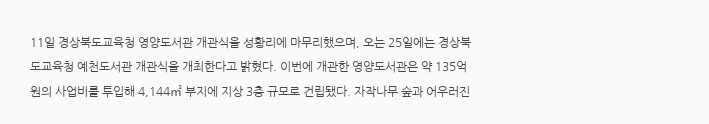11일 경상북도교육청 영양도서관 개관식을 성황리에 마무리했으며, 오는 25일에는 경상북도교육청 예천도서관 개관식을 개최한다고 밝혔다. 이번에 개관한 영양도서관은 약 135억 원의 사업비를 투입해 4,144㎡ 부지에 지상 3층 규모로 건립됐다. 자작나무 숲과 어우러진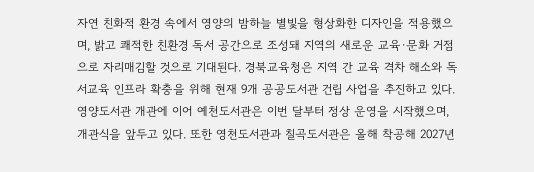자연 친화적 환경 속에서 영양의 밤하늘 별빛을 형상화한 디자인을 적용했으며, 밝고 쾌적한 친환경 독서 공간으로 조성돼 지역의 새로운 교육·문화 거점으로 자리매김할 것으로 기대된다. 경북교육청은 지역 간 교육 격차 해소와 독서교육 인프라 확충을 위해 현재 9개 공공도서관 건립 사업을 추진하고 있다. 영양도서관 개관에 이어 예천도서관은 이번 달부터 정상 운영을 시작했으며, 개관식을 앞두고 있다. 또한 영천도서관과 칠곡도서관은 올해 착공해 2027년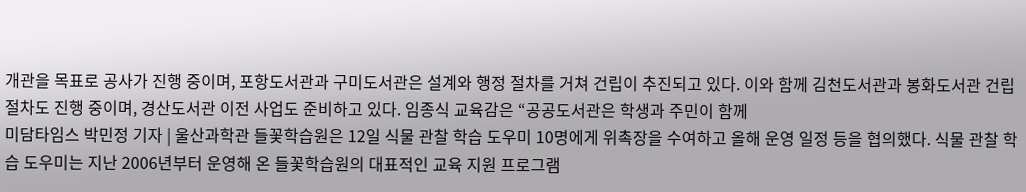개관을 목표로 공사가 진행 중이며, 포항도서관과 구미도서관은 설계와 행정 절차를 거쳐 건립이 추진되고 있다. 이와 함께 김천도서관과 봉화도서관 건립 절차도 진행 중이며, 경산도서관 이전 사업도 준비하고 있다. 임종식 교육감은 “공공도서관은 학생과 주민이 함께
미담타임스 박민정 기자 | 울산과학관 들꽃학습원은 12일 식물 관찰 학습 도우미 10명에게 위촉장을 수여하고 올해 운영 일정 등을 협의했다. 식물 관찰 학습 도우미는 지난 2006년부터 운영해 온 들꽃학습원의 대표적인 교육 지원 프로그램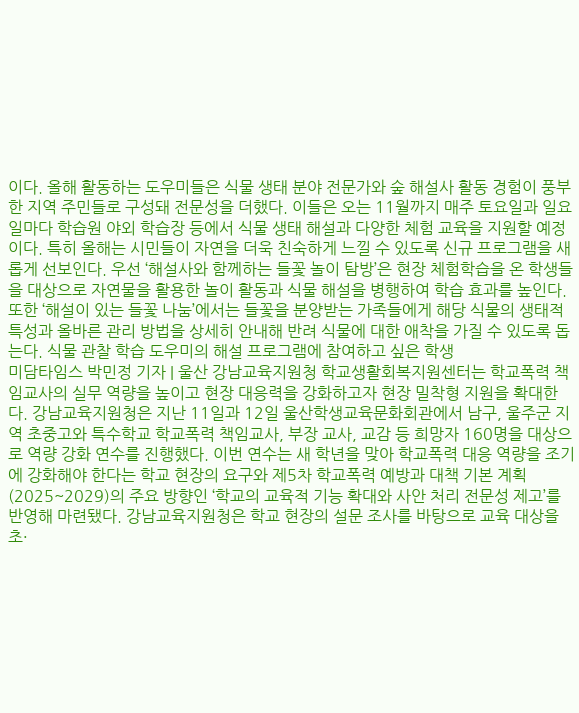이다. 올해 활동하는 도우미들은 식물 생태 분야 전문가와 숲 해설사 활동 경험이 풍부한 지역 주민들로 구성돼 전문성을 더했다. 이들은 오는 11월까지 매주 토요일과 일요일마다 학습원 야외 학습장 등에서 식물 생태 해설과 다양한 체험 교육을 지원할 예정이다. 특히 올해는 시민들이 자연을 더욱 친숙하게 느낄 수 있도록 신규 프로그램을 새롭게 선보인다. 우선 ‘해설사와 함께하는 들꽃 놀이 탐방’은 현장 체험학습을 온 학생들을 대상으로 자연물을 활용한 놀이 활동과 식물 해설을 병행하여 학습 효과를 높인다. 또한 ‘해설이 있는 들꽃 나눔’에서는 들꽃을 분양받는 가족들에게 해당 식물의 생태적 특성과 올바른 관리 방법을 상세히 안내해 반려 식물에 대한 애착을 가질 수 있도록 돕는다. 식물 관찰 학습 도우미의 해설 프로그램에 참여하고 싶은 학생
미담타임스 박민정 기자 | 울산 강남교육지원청 학교생활회복지원센터는 학교폭력 책임교사의 실무 역량을 높이고 현장 대응력을 강화하고자 현장 밀착형 지원을 확대한다. 강남교육지원청은 지난 11일과 12일 울산학생교육문화회관에서 남구, 울주군 지역 초중고와 특수학교 학교폭력 책임교사, 부장 교사, 교감 등 희망자 160명을 대상으로 역량 강화 연수를 진행했다. 이번 연수는 새 학년을 맞아 학교폭력 대응 역량을 조기에 강화해야 한다는 학교 현장의 요구와 제5차 학교폭력 예방과 대책 기본 계획(2025~2029)의 주요 방향인 ‘학교의 교육적 기능 확대와 사안 처리 전문성 제고’를 반영해 마련됐다. 강남교육지원청은 학교 현장의 설문 조사를 바탕으로 교육 대상을 초·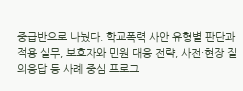중급반으로 나눴다. 학교폭력 사안 유형별 판단과 적용 실무, 보호자와 민원 대응 전략, 사전·현장 질의응답 등 사례 중심 프로그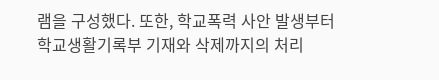램을 구성했다. 또한, 학교폭력 사안 발생부터 학교생활기록부 기재와 삭제까지의 처리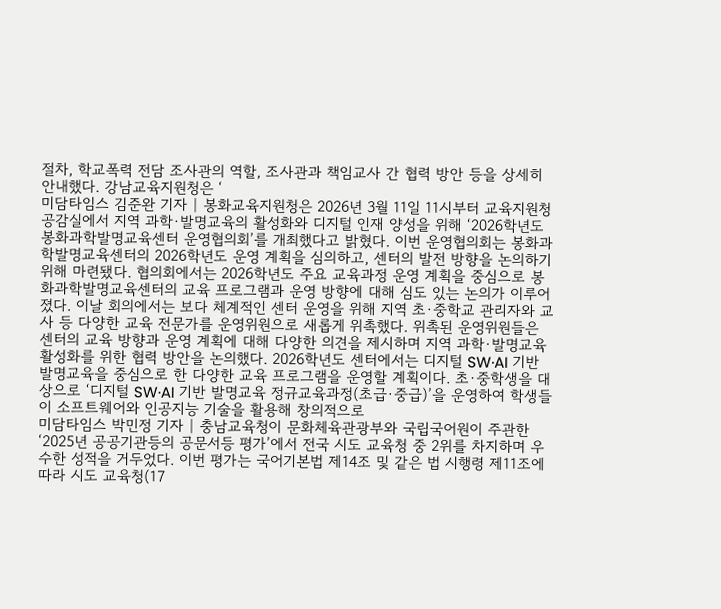절차, 학교폭력 전담 조사관의 역할, 조사관과 책임교사 간 협력 방안 등을 상세히 안내했다. 강남교육지원청은 ‘
미담타임스 김준완 기자 | 봉화교육지원청은 2026년 3월 11일 11시부터 교육지원청 공감실에서 지역 과학·발명교육의 활성화와 디지털 인재 양성을 위해 ‘2026학년도 봉화과학발명교육센터 운영협의회’를 개최했다고 밝혔다. 이번 운영협의회는 봉화과학발명교육센터의 2026학년도 운영 계획을 심의하고, 센터의 발전 방향을 논의하기 위해 마련됐다. 협의회에서는 2026학년도 주요 교육과정 운영 계획을 중심으로 봉화과학발명교육센터의 교육 프로그램과 운영 방향에 대해 심도 있는 논의가 이루어졌다. 이날 회의에서는 보다 체계적인 센터 운영을 위해 지역 초·중학교 관리자와 교사 등 다양한 교육 전문가를 운영위원으로 새롭게 위촉했다. 위촉된 운영위원들은 센터의 교육 방향과 운영 계획에 대해 다양한 의견을 제시하며 지역 과학·발명교육 활성화를 위한 협력 방안을 논의했다. 2026학년도 센터에서는 디지털 SW·AI 기반 발명교육을 중심으로 한 다양한 교육 프로그램을 운영할 계획이다. 초·중학생을 대상으로 ‘디지털 SW·AI 기반 발명교육 정규교육과정(초급·중급)’을 운영하여 학생들이 소프트웨어와 인공지능 기술을 활용해 창의적으로
미담타임스 박민정 기자 | 충남교육청이 문화체육관광부와 국립국어원이 주관한 ‘2025년 공공기관등의 공문서등 평가’에서 전국 시도 교육청 중 2위를 차지하며 우수한 성적을 거두었다. 이번 평가는 국어기본법 제14조 및 같은 법 시행령 제11조에 따라 시도 교육청(17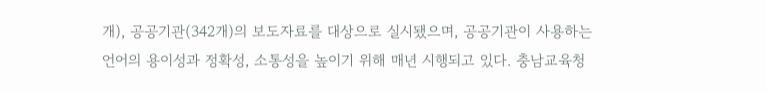개), 공공기관(342개)의 보도자료를 대상으로 실시됐으며, 공공기관이 사용하는 언어의 용이성과 정확성, 소통성을 높이기 위해 매년 시행되고 있다. 충남교육청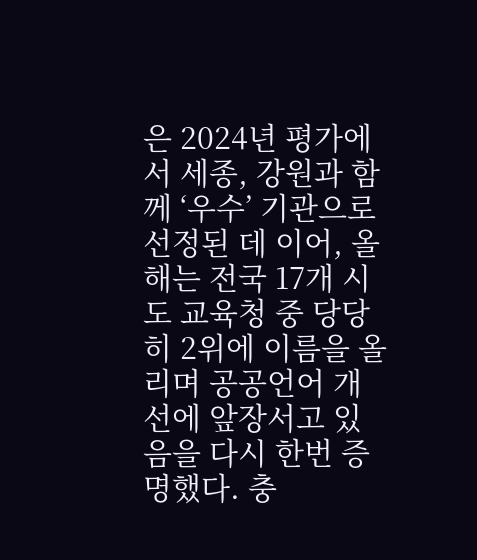은 2024년 평가에서 세종, 강원과 함께 ‘우수’ 기관으로 선정된 데 이어, 올해는 전국 17개 시도 교육청 중 당당히 2위에 이름을 올리며 공공언어 개선에 앞장서고 있음을 다시 한번 증명했다. 충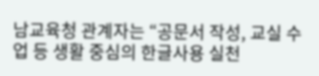남교육청 관계자는 “공문서 작성, 교실 수업 등 생활 중심의 한글사용 실천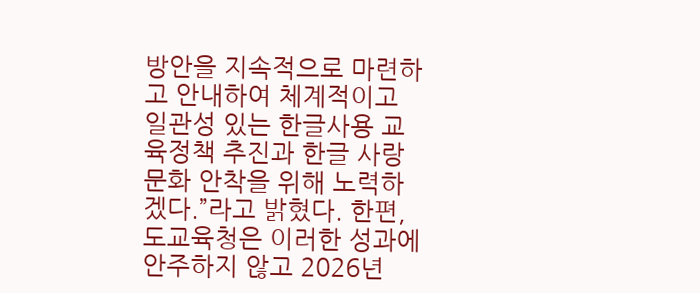방안을 지속적으로 마련하고 안내하여 체계적이고 일관성 있는 한글사용 교육정책 추진과 한글 사랑 문화 안착을 위해 노력하겠다.”라고 밝혔다. 한편, 도교육청은 이러한 성과에 안주하지 않고 2026년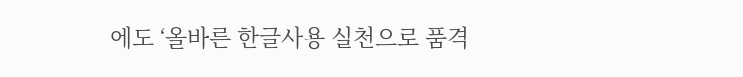에도 ‘올바른 한글사용 실천으로 품격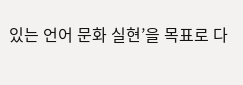있는 언어 문화 실현’을 목표로 다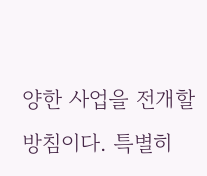양한 사업을 전개할 방침이다. 특별히